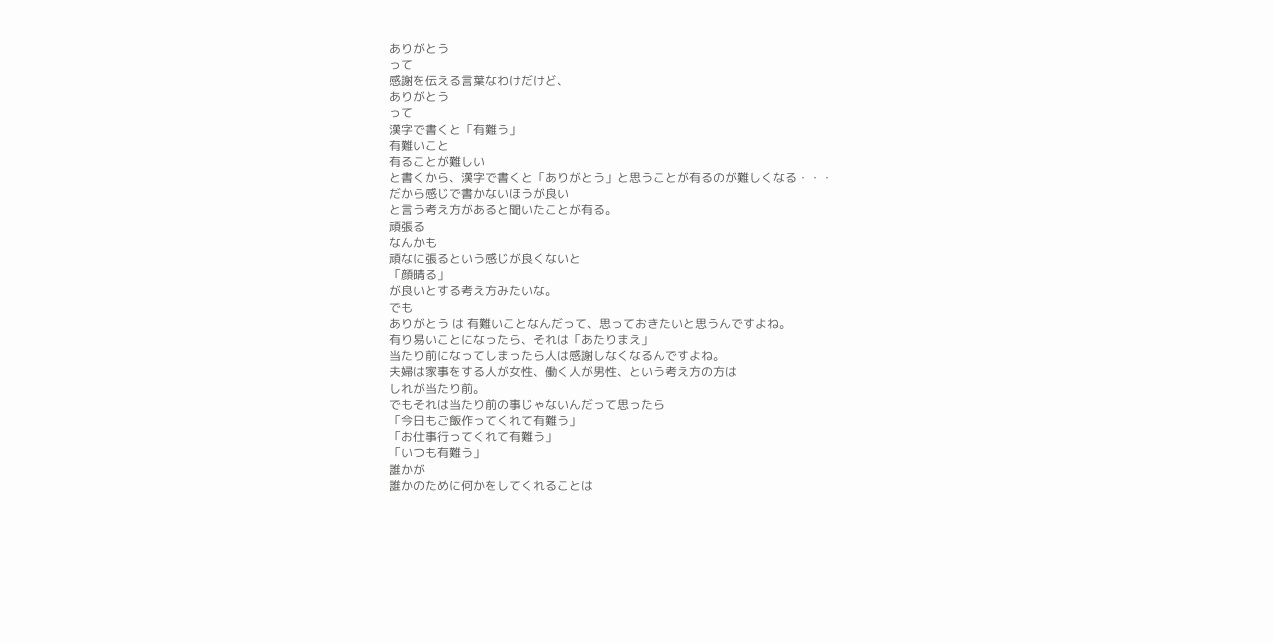ありがとう
って
感謝を伝える言葉なわけだけど、
ありがとう
って
漢字で書くと「有難う」
有難いこと
有ることが難しい
と書くから、漢字で書くと「ありがとう」と思うことが有るのが難しくなる・・・
だから感じで書かないほうが良い
と言う考え方があると聞いたことが有る。
頑張る
なんかも
頑なに張るという感じが良くないと
「顔晴る」
が良いとする考え方みたいな。
でも
ありがとう は 有難いことなんだって、思っておきたいと思うんですよね。
有り易いことになったら、それは「あたりまえ」
当たり前になってしまったら人は感謝しなくなるんですよね。
夫婦は家事をする人が女性、働く人が男性、という考え方の方は
しれが当たり前。
でもそれは当たり前の事じゃないんだって思ったら
「今日もご飯作ってくれて有難う」
「お仕事行ってくれて有難う」
「いつも有難う」
誰かが
誰かのために何かをしてくれることは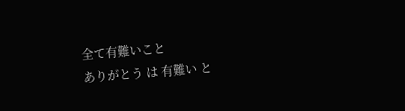全て有難いこと
ありがとう は 有難い と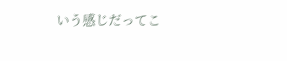いう感じだってこ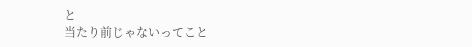と
当たり前じゃないってこと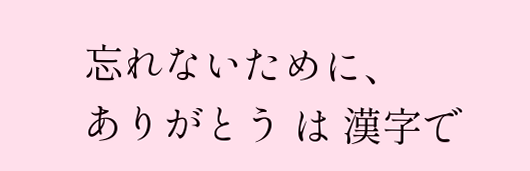忘れないために、
ありがとう は 漢字で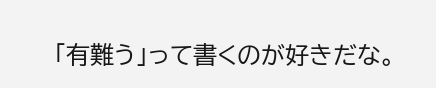「有難う」って書くのが好きだな。